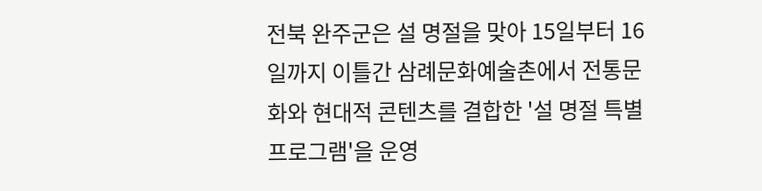전북 완주군은 설 명절을 맞아 15일부터 16일까지 이틀간 삼례문화예술촌에서 전통문화와 현대적 콘텐츠를 결합한 '설 명절 특별 프로그램'을 운영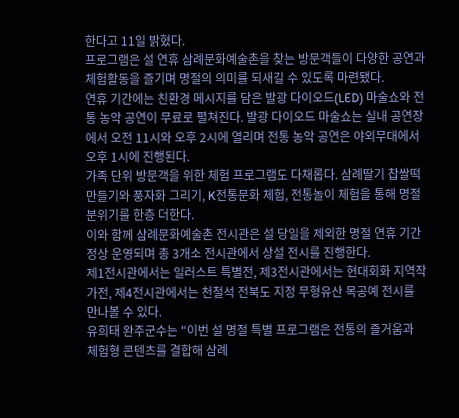한다고 11일 밝혔다.
프로그램은 설 연휴 삼례문화예술촌을 찾는 방문객들이 다양한 공연과 체험활동을 즐기며 명절의 의미를 되새길 수 있도록 마련됐다.
연휴 기간에는 친환경 메시지를 담은 발광 다이오드(LED) 마술쇼와 전통 농악 공연이 무료로 펼쳐진다. 발광 다이오드 마술쇼는 실내 공연장에서 오전 11시와 오후 2시에 열리며 전통 농악 공연은 야외무대에서 오후 1시에 진행된다.
가족 단위 방문객을 위한 체험 프로그램도 다채롭다. 삼례딸기 찹쌀떡 만들기와 풍자화 그리기, K전통문화 체험, 전통놀이 체험을 통해 명절 분위기를 한층 더한다.
이와 함께 삼례문화예술촌 전시관은 설 당일을 제외한 명절 연휴 기간 정상 운영되며 총 3개소 전시관에서 상설 전시를 진행한다.
제1전시관에서는 일러스트 특별전, 제3전시관에서는 현대회화 지역작가전, 제4전시관에서는 천철석 전북도 지정 무형유산 목공예 전시를 만나볼 수 있다.
유희태 완주군수는 "이번 설 명절 특별 프로그램은 전통의 즐거움과 체험형 콘텐츠를 결합해 삼례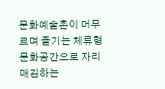문화예술촌이 머무르며 즐기는 체류형 문화공간으로 자리매김하는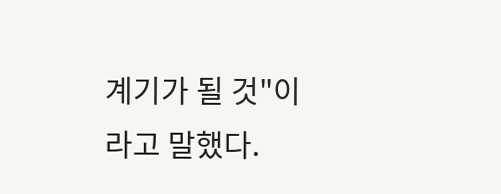계기가 될 것"이라고 말했다.